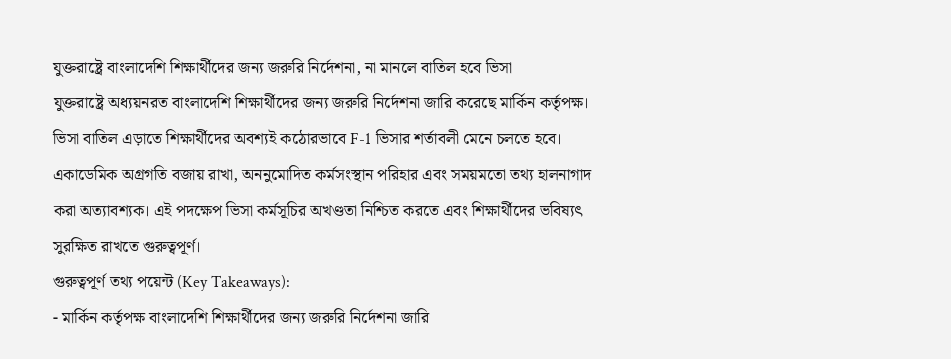যুক্তরাষ্ট্রে বাংলাদেশি শিক্ষার্থীদের জন্য জরুরি নির্দেশনা, না মানলে বাতিল হবে ভিসা
যুক্তরাষ্ট্রে অধ্যয়নরত বাংলাদেশি শিক্ষার্থীদের জন্য জরুরি নির্দেশনা জারি করেছে মার্কিন কর্তৃপক্ষ। ভিসা বাতিল এড়াতে শিক্ষার্থীদের অবশ্যই কঠোরভাবে F-1 ভিসার শর্তাবলী মেনে চলতে হবে। একাডেমিক অগ্রগতি বজায় রাখা, অননুমোদিত কর্মসংস্থান পরিহার এবং সময়মতো তথ্য হালনাগাদ করা অত্যাবশ্যক। এই পদক্ষেপ ভিসা কর্মসূচির অখণ্ডতা নিশ্চিত করতে এবং শিক্ষার্থীদের ভবিষ্যৎ সুরক্ষিত রাখতে গুরুত্বপূর্ণ।
গুরুত্বপূর্ণ তথ্য পয়েন্ট (Key Takeaways):
- মার্কিন কর্তৃপক্ষ বাংলাদেশি শিক্ষার্থীদের জন্য জরুরি নির্দেশনা জারি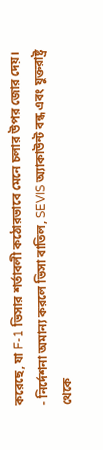করেছে, যা F-1 ভিসার শর্তাবলী কঠোরভাবে মেনে চলার উপর জোর দেয়।
- নির্দেশনা অমান্য করলে ভিসা বাতিল, SEVIS অ্যাকাউন্ট বন্ধ এবং যুক্তরাষ্ট্র থেকে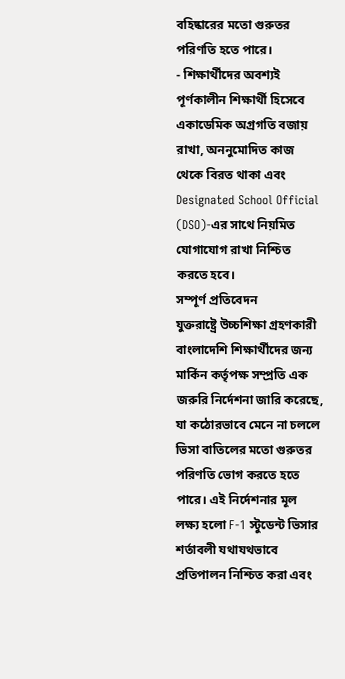বহিষ্কারের মতো গুরুতর পরিণতি হতে পারে।
- শিক্ষার্থীদের অবশ্যই পূর্ণকালীন শিক্ষার্থী হিসেবে একাডেমিক অগ্রগতি বজায় রাখা, অননুমোদিত কাজ থেকে বিরত থাকা এবং Designated School Official (DSO)-এর সাথে নিয়মিত যোগাযোগ রাখা নিশ্চিত করতে হবে।
সম্পূর্ণ প্রতিবেদন
যুক্তরাষ্ট্রে উচ্চশিক্ষা গ্রহণকারী বাংলাদেশি শিক্ষার্থীদের জন্য মার্কিন কর্তৃপক্ষ সম্প্রতি এক জরুরি নির্দেশনা জারি করেছে, যা কঠোরভাবে মেনে না চললে ভিসা বাতিলের মতো গুরুতর পরিণতি ভোগ করতে হতে পারে। এই নির্দেশনার মূল লক্ষ্য হলো F-1 স্টুডেন্ট ভিসার শর্তাবলী যথাযথভাবে প্রতিপালন নিশ্চিত করা এবং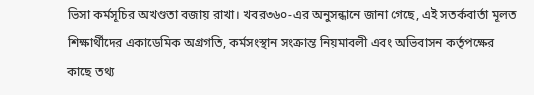ভিসা কর্মসূচির অখণ্ডতা বজায় রাখা। খবর৩৬০-এর অনুসন্ধানে জানা গেছে, এই সতর্কবার্তা মূলত শিক্ষার্থীদের একাডেমিক অগ্রগতি, কর্মসংস্থান সংক্রান্ত নিয়মাবলী এবং অভিবাসন কর্তৃপক্ষের কাছে তথ্য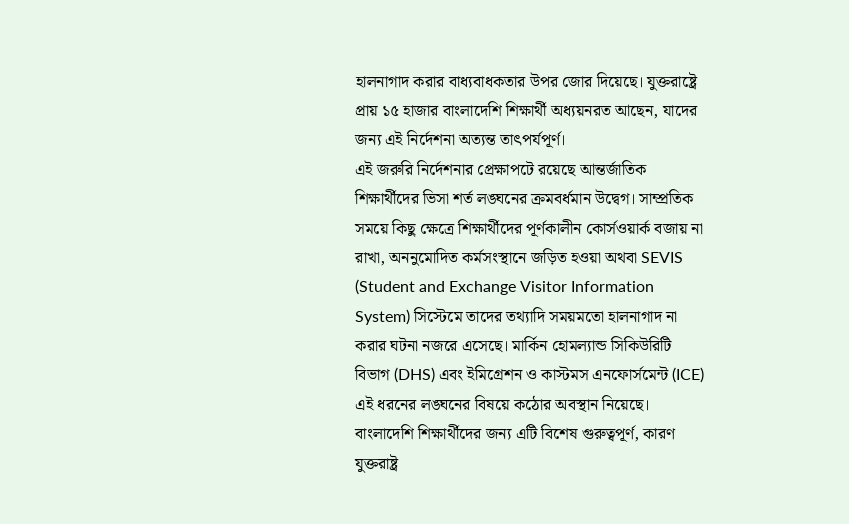হালনাগাদ করার বাধ্যবাধকতার উপর জোর দিয়েছে। যুক্তরাষ্ট্রে প্রায় ১৫ হাজার বাংলাদেশি শিক্ষার্থী অধ্যয়নরত আছেন, যাদের জন্য এই নির্দেশনা অত্যন্ত তাৎপর্যপূর্ণ।
এই জরুরি নির্দেশনার প্রেক্ষাপটে রয়েছে আন্তর্জাতিক শিক্ষার্থীদের ভিসা শর্ত লঙ্ঘনের ক্রমবর্ধমান উদ্বেগ। সাম্প্রতিক সময়ে কিছু ক্ষেত্রে শিক্ষার্থীদের পূর্ণকালীন কোর্সওয়ার্ক বজায় না রাখা, অননুমোদিত কর্মসংস্থানে জড়িত হওয়া অথবা SEVIS (Student and Exchange Visitor Information System) সিস্টেমে তাদের তথ্যাদি সময়মতো হালনাগাদ না করার ঘটনা নজরে এসেছে। মার্কিন হোমল্যান্ড সিকিউরিটি বিভাগ (DHS) এবং ইমিগ্রেশন ও কাস্টমস এনফোর্সমেন্ট (ICE) এই ধরনের লঙ্ঘনের বিষয়ে কঠোর অবস্থান নিয়েছে। বাংলাদেশি শিক্ষার্থীদের জন্য এটি বিশেষ গুরুত্বপূর্ণ, কারণ যুক্তরাষ্ট্র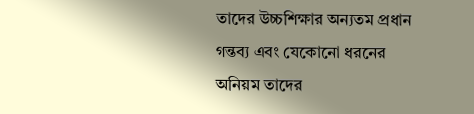তাদের উচ্চশিক্ষার অন্যতম প্রধান গন্তব্য এবং যেকোনো ধরনের অনিয়ম তাদের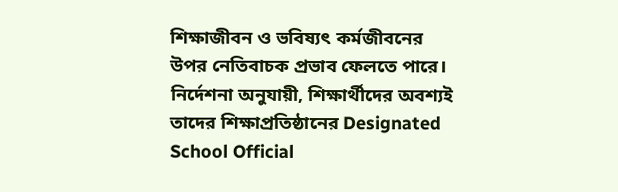শিক্ষাজীবন ও ভবিষ্যৎ কর্মজীবনের উপর নেতিবাচক প্রভাব ফেলতে পারে।
নির্দেশনা অনুযায়ী, শিক্ষার্থীদের অবশ্যই তাদের শিক্ষাপ্রতিষ্ঠানের Designated School Official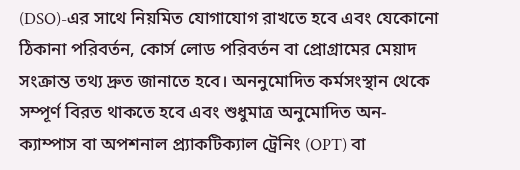(DSO)-এর সাথে নিয়মিত যোগাযোগ রাখতে হবে এবং যেকোনো ঠিকানা পরিবর্তন, কোর্স লোড পরিবর্তন বা প্রোগ্রামের মেয়াদ সংক্রান্ত তথ্য দ্রুত জানাতে হবে। অননুমোদিত কর্মসংস্থান থেকে সম্পূর্ণ বিরত থাকতে হবে এবং শুধুমাত্র অনুমোদিত অন-ক্যাম্পাস বা অপশনাল প্র্যাকটিক্যাল ট্রেনিং (OPT) বা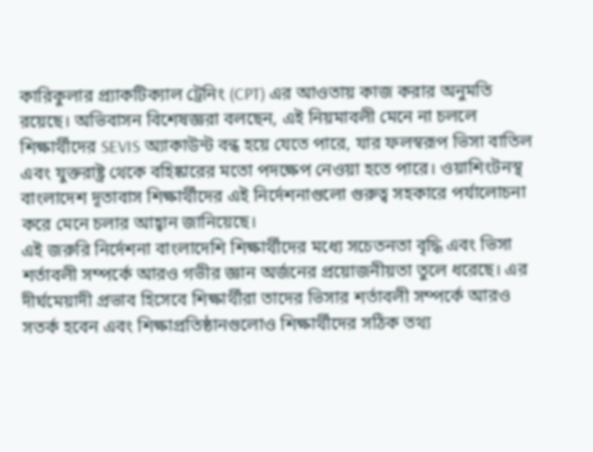কারিকুলার প্র্যাকটিক্যাল ট্রেনিং (CPT) এর আওতায় কাজ করার অনুমতি রয়েছে। অভিবাসন বিশেষজ্ঞরা বলছেন, এই নিয়মাবলী মেনে না চললে শিক্ষার্থীদের SEVIS অ্যাকাউন্ট বন্ধ হয়ে যেতে পারে, যার ফলস্বরূপ ভিসা বাতিল এবং যুক্তরাষ্ট্র থেকে বহিষ্কারের মতো পদক্ষেপ নেওয়া হতে পারে। ওয়াশিংটনস্থ বাংলাদেশ দূতাবাস শিক্ষার্থীদের এই নির্দেশনাগুলো গুরুত্ব সহকারে পর্যালোচনা করে মেনে চলার আহ্বান জানিয়েছে।
এই জরুরি নির্দেশনা বাংলাদেশি শিক্ষার্থীদের মধ্যে সচেতনতা বৃদ্ধি এবং ভিসা শর্তাবলী সম্পর্কে আরও গভীর জ্ঞান অর্জনের প্রয়োজনীয়তা তুলে ধরেছে। এর দীর্ঘমেয়াদী প্রভাব হিসেবে শিক্ষার্থীরা তাদের ভিসার শর্তাবলী সম্পর্কে আরও সতর্ক হবেন এবং শিক্ষাপ্রতিষ্ঠানগুলোও শিক্ষার্থীদের সঠিক তথ্য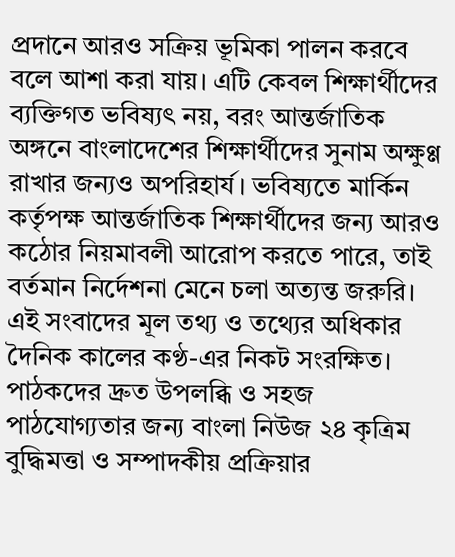প্রদানে আরও সক্রিয় ভূমিকা পালন করবে বলে আশা করা যায়। এটি কেবল শিক্ষার্থীদের ব্যক্তিগত ভবিষ্যৎ নয়, বরং আন্তর্জাতিক অঙ্গনে বাংলাদেশের শিক্ষার্থীদের সুনাম অক্ষুণ্ণ রাখার জন্যও অপরিহার্য। ভবিষ্যতে মার্কিন কর্তৃপক্ষ আন্তর্জাতিক শিক্ষার্থীদের জন্য আরও কঠোর নিয়মাবলী আরোপ করতে পারে, তাই বর্তমান নির্দেশনা মেনে চলা অত্যন্ত জরুরি।
এই সংবাদের মূল তথ্য ও তথ্যের অধিকার দৈনিক কালের কণ্ঠ-এর নিকট সংরক্ষিত। পাঠকদের দ্রুত উপলব্ধি ও সহজ পাঠযোগ্যতার জন্য বাংলা নিউজ ২৪ কৃত্রিম বুদ্ধিমত্তা ও সম্পাদকীয় প্রক্রিয়ার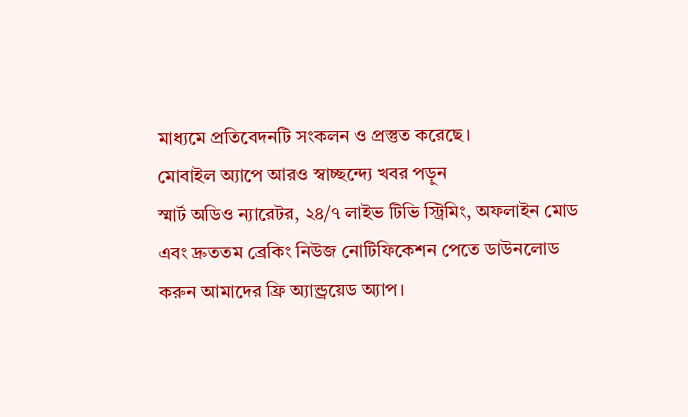মাধ্যমে প্রতিবেদনটি সংকলন ও প্রস্তুত করেছে।
মোবাইল অ্যাপে আরও স্বাচ্ছন্দ্যে খবর পড়ুন
স্মার্ট অডিও ন্যারেটর, ২৪/৭ লাইভ টিভি স্ট্রিমিং, অফলাইন মোড এবং দ্রুততম ব্রেকিং নিউজ নোটিফিকেশন পেতে ডাউনলোড করুন আমাদের ফ্রি অ্যান্ড্রয়েড অ্যাপ।